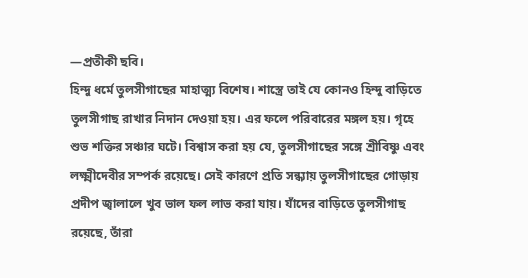—প্রতীকী ছবি।
হিন্দু ধর্মে তুলসীগাছের মাহাত্ম্য বিশেষ। শাস্ত্রে তাই যে কোনও হিন্দু বাড়িতে তুলসীগাছ রাখার নিদান দেওয়া হয়। এর ফলে পরিবারের মঙ্গল হয়। গৃহে শুভ শক্তির সঞ্চার ঘটে। বিশ্বাস করা হয় যে, তুলসীগাছের সঙ্গে শ্রীবিষ্ণু এবং লক্ষ্মীদেবীর সম্পর্ক রয়েছে। সেই কারণে প্রতি সন্ধ্যায় তুলসীগাছের গোড়ায় প্রদীপ জ্বালালে খুব ভাল ফল লাভ করা যায়। যাঁদের বাড়িতে তুলসীগাছ রয়েছে, তাঁরা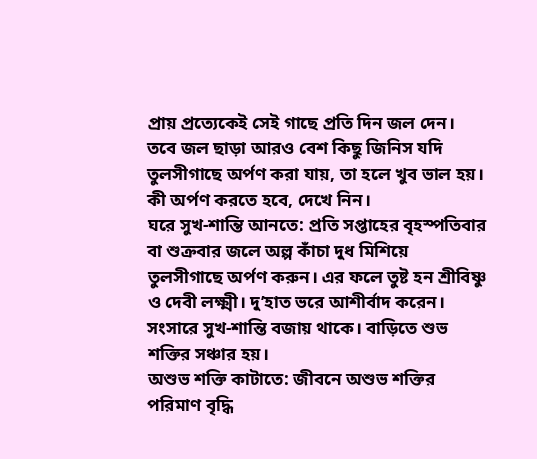প্রায় প্রত্যেকেই সেই গাছে প্রতি দিন জল দেন। তবে জল ছাড়া আরও বেশ কিছু জিনিস যদি তুলসীগাছে অর্পণ করা যায়, তা হলে খুব ভাল হয়। কী অর্পণ করতে হবে, দেখে নিন।
ঘরে সুখ-শান্তি আনতে: প্রতি সপ্তাহের বৃহস্পতিবার বা শুক্রবার জলে অল্প কাঁচা দুধ মিশিয়ে তুলসীগাছে অর্পণ করুন। এর ফলে তুষ্ট হন শ্রীবিষ্ণু ও দেবী লক্ষ্মী। দু’হাত ভরে আশীর্বাদ করেন। সংসারে সুখ-শান্তি বজায় থাকে। বাড়িতে শুভ শক্তির সঞ্চার হয়।
অশুভ শক্তি কাটাতে: জীবনে অশুভ শক্তির পরিমাণ বৃদ্ধি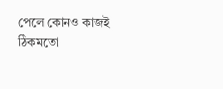পেলে কোনও কাজই ঠিকমতো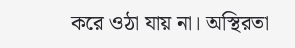করে ওঠা যায় না। অস্থিরতা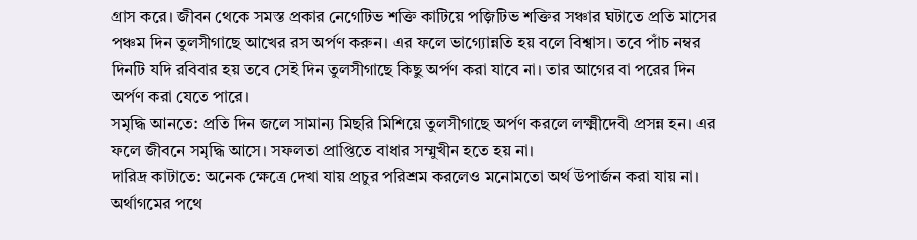গ্রাস করে। জীবন থেকে সমস্ত প্রকার নেগেটিভ শক্তি কাটিয়ে পজ়িটিভ শক্তির সঞ্চার ঘটাতে প্রতি মাসের পঞ্চম দিন তুলসীগাছে আখের রস অর্পণ করুন। এর ফলে ভাগ্যোন্নতি হয় বলে বিশ্বাস। তবে পাঁচ নম্বর দিনটি যদি রবিবার হয় তবে সেই দিন তুলসীগাছে কিছু অর্পণ করা যাবে না। তার আগের বা পরের দিন অর্পণ করা যেতে পারে।
সমৃদ্ধি আনতে: প্রতি দিন জলে সামান্য মিছরি মিশিয়ে তুলসীগাছে অর্পণ করলে লক্ষ্মীদেবী প্রসন্ন হন। এর ফলে জীবনে সমৃদ্ধি আসে। সফলতা প্রাপ্তিতে বাধার সম্মুখীন হতে হয় না।
দারিদ্র কাটাতে: অনেক ক্ষেত্রে দেখা যায় প্রচুর পরিশ্রম করলেও মনোমতো অর্থ উপার্জন করা যায় না। অর্থাগমের পথে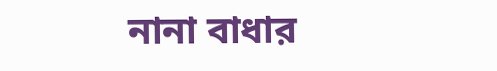নানা বাধার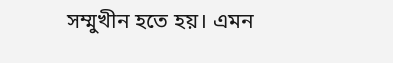সম্মুখীন হতে হয়। এমন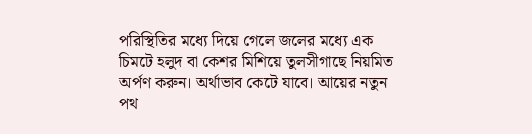পরিস্থিতির মধ্যে দিয়ে গেলে জলের মধ্যে এক চিমটে হলুদ বা কেশর মিশিয়ে তুলসীগাছে নিয়মিত অর্পণ করুন। অর্থাভাব কেটে যাবে। আয়ের নতুন পথ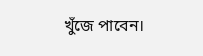খুঁজে পাবেন।